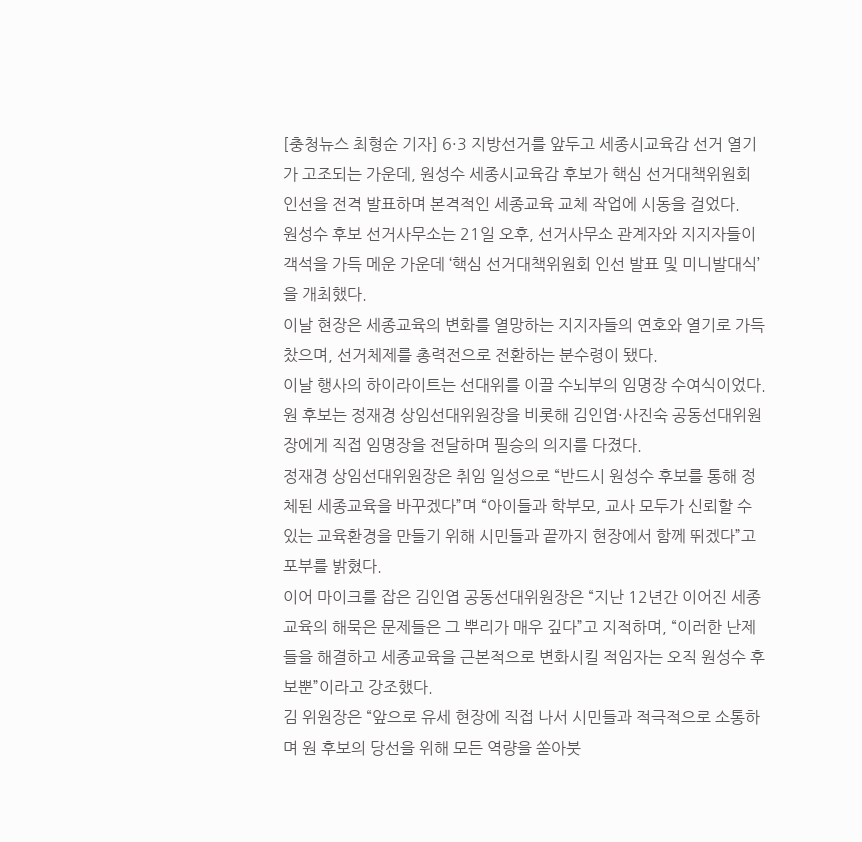[충청뉴스 최형순 기자] 6·3 지방선거를 앞두고 세종시교육감 선거 열기가 고조되는 가운데, 원성수 세종시교육감 후보가 핵심 선거대책위원회 인선을 전격 발표하며 본격적인 세종교육 교체 작업에 시동을 걸었다.
원성수 후보 선거사무소는 21일 오후, 선거사무소 관계자와 지지자들이 객석을 가득 메운 가운데 ‘핵심 선거대책위원회 인선 발표 및 미니발대식’을 개최했다.
이날 현장은 세종교육의 변화를 열망하는 지지자들의 연호와 열기로 가득 찼으며, 선거체제를 총력전으로 전환하는 분수령이 됐다.
이날 행사의 하이라이트는 선대위를 이끌 수뇌부의 임명장 수여식이었다. 원 후보는 정재경 상임선대위원장을 비롯해 김인엽·사진숙 공동선대위원장에게 직접 임명장을 전달하며 필승의 의지를 다졌다.
정재경 상임선대위원장은 취임 일성으로 “반드시 원성수 후보를 통해 정체된 세종교육을 바꾸겠다”며 “아이들과 학부모, 교사 모두가 신뢰할 수 있는 교육환경을 만들기 위해 시민들과 끝까지 현장에서 함께 뛰겠다”고 포부를 밝혔다.
이어 마이크를 잡은 김인엽 공동선대위원장은 “지난 12년간 이어진 세종교육의 해묵은 문제들은 그 뿌리가 매우 깊다”고 지적하며, “이러한 난제들을 해결하고 세종교육을 근본적으로 변화시킬 적임자는 오직 원성수 후보뿐”이라고 강조했다.
김 위원장은 “앞으로 유세 현장에 직접 나서 시민들과 적극적으로 소통하며 원 후보의 당선을 위해 모든 역량을 쏟아붓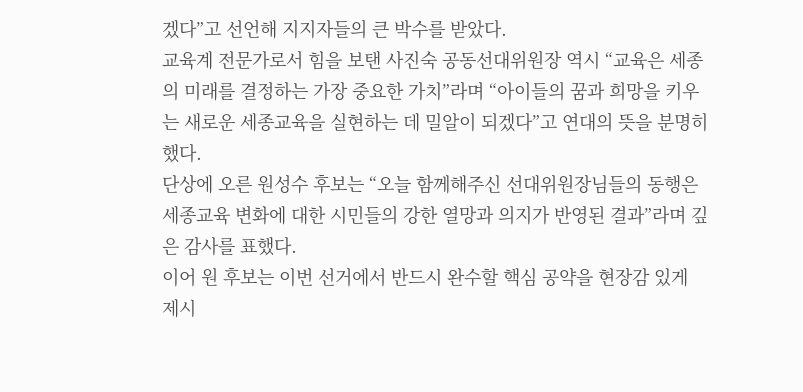겠다”고 선언해 지지자들의 큰 박수를 받았다.
교육계 전문가로서 힘을 보탠 사진숙 공동선대위원장 역시 “교육은 세종의 미래를 결정하는 가장 중요한 가치”라며 “아이들의 꿈과 희망을 키우는 새로운 세종교육을 실현하는 데 밀알이 되겠다”고 연대의 뜻을 분명히 했다.
단상에 오른 원성수 후보는 “오늘 함께해주신 선대위원장님들의 동행은 세종교육 변화에 대한 시민들의 강한 열망과 의지가 반영된 결과”라며 깊은 감사를 표했다.
이어 원 후보는 이번 선거에서 반드시 완수할 핵심 공약을 현장감 있게 제시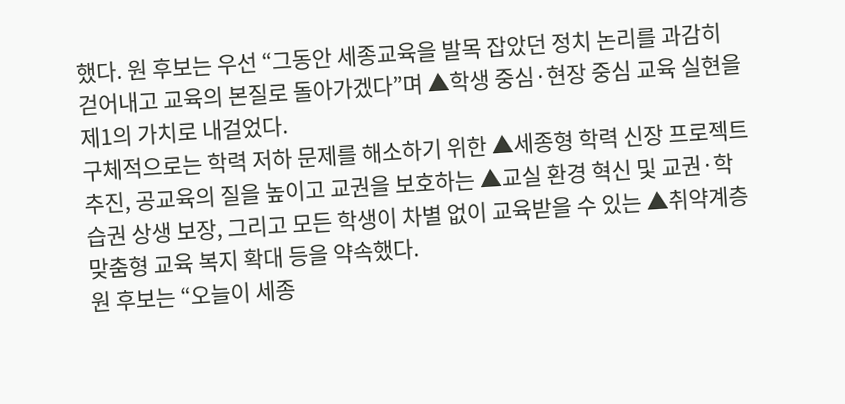했다. 원 후보는 우선 “그동안 세종교육을 발목 잡았던 정치 논리를 과감히 걷어내고 교육의 본질로 돌아가겠다”며 ▲학생 중심·현장 중심 교육 실현을 제1의 가치로 내걸었다.
구체적으로는 학력 저하 문제를 해소하기 위한 ▲세종형 학력 신장 프로젝트 추진, 공교육의 질을 높이고 교권을 보호하는 ▲교실 환경 혁신 및 교권·학습권 상생 보장, 그리고 모든 학생이 차별 없이 교육받을 수 있는 ▲취약계층 맞춤형 교육 복지 확대 등을 약속했다.
원 후보는 “오늘이 세종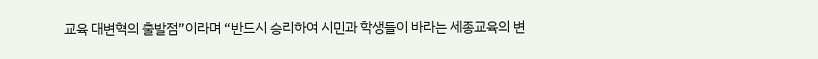교육 대변혁의 출발점”이라며 “반드시 승리하여 시민과 학생들이 바라는 세종교육의 변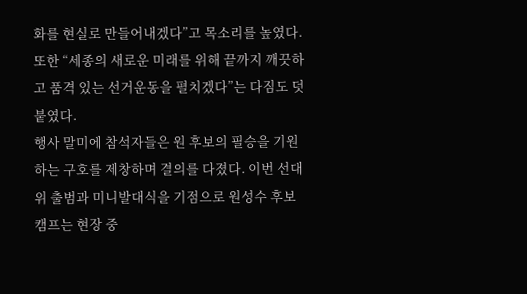화를 현실로 만들어내겠다”고 목소리를 높였다. 또한 “세종의 새로운 미래를 위해 끝까지 깨끗하고 품격 있는 선거운동을 펼치겠다”는 다짐도 덧붙였다.
행사 말미에 참석자들은 원 후보의 필승을 기원하는 구호를 제창하며 결의를 다졌다. 이번 선대위 출범과 미니발대식을 기점으로 원성수 후보 캠프는 현장 중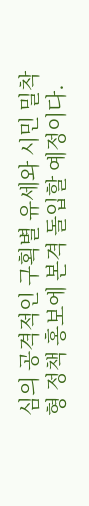심의 공격적인 구획별 유세와 시민 밀착형 정책 홍보에 본격 돌입할 예정이다.